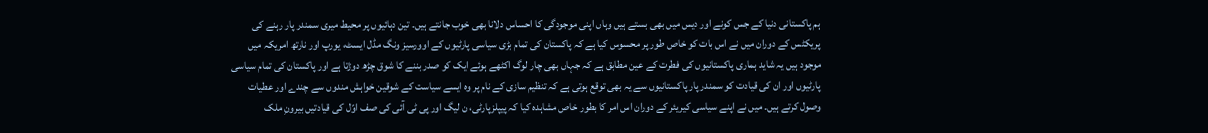ہم پاکستانی دنیا کے جس کونے اور دیس میں بھی بستے ہیں وہاں اپنی موجودگی کا احساس دلانا بھی خوب جانتے ہیں۔ تین دہائیوں پر محیط میری سمندر پار رہنے کی پریکٹس کے دوران میں نے اس بات کو خاص طور پر محسوس کیا ہے کہ پاکستان کی تمام بڑی سیاسی پارٹیوں کے اوورسیز ونگ مڈل ایسٹ، یورپ اور نارتھ امریکہ میں موجود ہیں یہ شاید ہماری پاکستانیوں کی فطرت کے عین مطابق ہے کہ جہاں بھی چار لوگ اکٹھے ہوئے ایک کو صدر بننے کا شوق چڑھ دوڑتا ہے اور پاکستان کی تمام سیاسی پارٹیوں اور ان کی قیادت کو سمندر پار پاکستانیوں سے یہ بھی توقع ہوتی ہے کہ تنظیم سازی کے نام پر وہ ایسے سیاست کے شوقین خواہش مندوں سے چندے اور عطیات وصول کرتے ہیں۔ میں نے اپنے سیاسی کیریئر کے دوران اس امر کا بطور خاص مشاہدہ کیا کہ پیپلزپارٹی، ن لیگ اور پی ٹی آئی کی صف اوّل کی قیادتیں بیرونِ ملک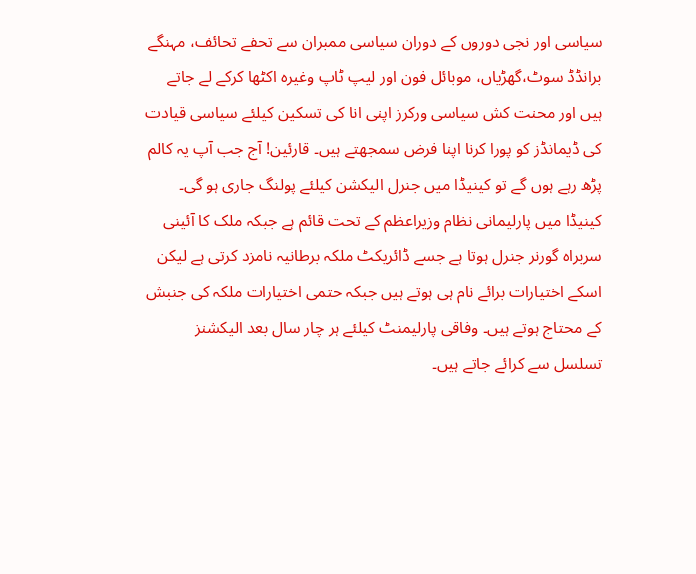سیاسی اور نجی دوروں کے دوران سیاسی ممبران سے تحفے تحائف، مہنگے برانڈڈ سوٹ،گھڑیاں، موبائل فون اور لیپ ٹاپ وغیرہ اکٹھا کرکے لے جاتے ہیں اور محنت کش سیاسی ورکرز اپنی انا کی تسکین کیلئے سیاسی قیادت کی ڈیمانڈز کو پورا کرنا اپنا فرض سمجھتے ہیں۔ قارئین! آج جب آپ یہ کالم پڑھ رہے ہوں گے تو کینیڈا میں جنرل الیکشن کیلئے پولنگ جاری ہو گی۔ کینیڈا میں پارلیمانی نظام وزیراعظم کے تحت قائم ہے جبکہ ملک کا آئینی سربراہ گورنر جنرل ہوتا ہے جسے ڈائریکٹ ملکہ برطانیہ نامزد کرتی ہے لیکن اسکے اختیارات برائے نام ہی ہوتے ہیں جبکہ حتمی اختیارات ملکہ کی جنبش کے محتاج ہوتے ہیں۔ وفاقی پارلیمنٹ کیلئے ہر چار سال بعد الیکشنز تسلسل سے کرائے جاتے ہیں۔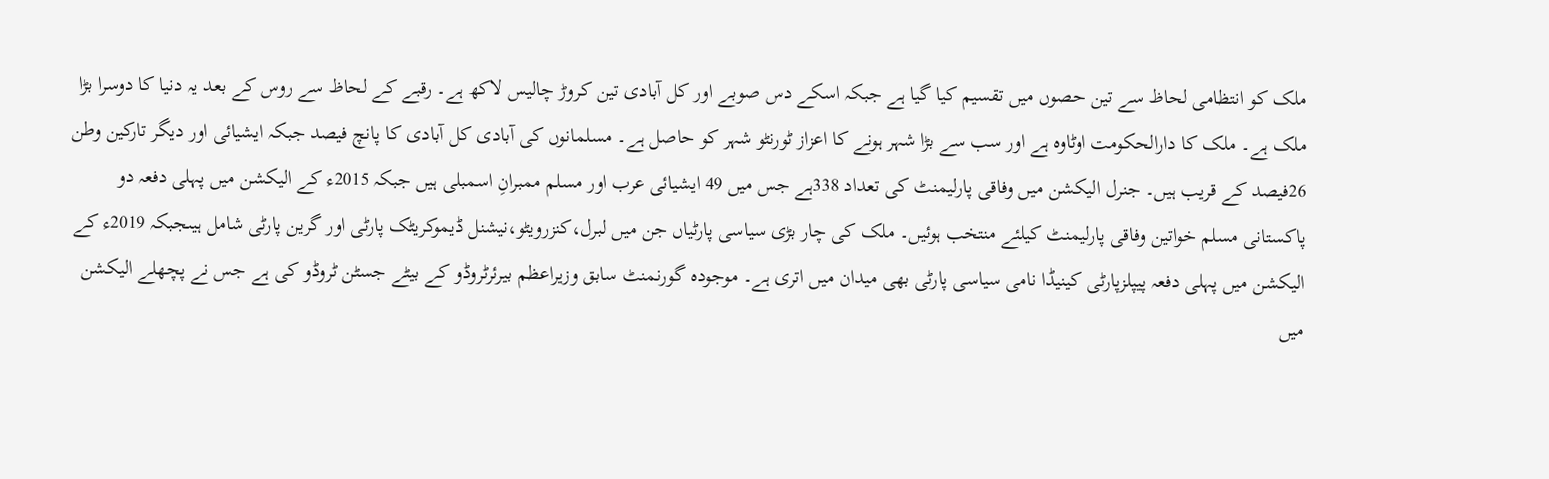ملک کو انتظامی لحاظ سے تین حصوں میں تقسیم کیا گیا ہے جبکہ اسکے دس صوبے اور کل آبادی تین کروڑ چالیس لاکھ ہے۔ رقبے کے لحاظ سے روس کے بعد یہ دنیا کا دوسرا بڑا ملک ہے۔ ملک کا دارالحکومت اوٹاوہ ہے اور سب سے بڑا شہر ہونے کا اعزاز ٹورنٹو شہر کو حاصل ہے۔ مسلمانوں کی آبادی کل آبادی کا پانچ فیصد جبکہ ایشیائی اور دیگر تارکین وطن 26فیصد کے قریب ہیں۔ جنرل الیکشن میں وفاقی پارلیمنٹ کی تعداد 338ہے جس میں 49 ایشیائی عرب اور مسلم ممبرانِ اسمبلی ہیں جبکہ 2015ء کے الیکشن میں پہلی دفعہ دو پاکستانی مسلم خواتین وفاقی پارلیمنٹ کیلئے منتخب ہوئیں۔ ملک کی چار بڑی سیاسی پارٹیاں جن میں لبرل،کنزرویٹو،نیشنل ڈیموکریٹک پارٹی اور گرین پارٹی شامل ہیںجبکہ 2019ء کے الیکشن میں پہلی دفعہ پیپلزپارٹی کینیڈا نامی سیاسی پارٹی بھی میدان میں اتری ہے۔ موجودہ گورنمنٹ سابق وزیراعظم بیرئرٹروڈو کے بیٹے جسٹن ٹروڈو کی ہے جس نے پچھلے الیکشن میں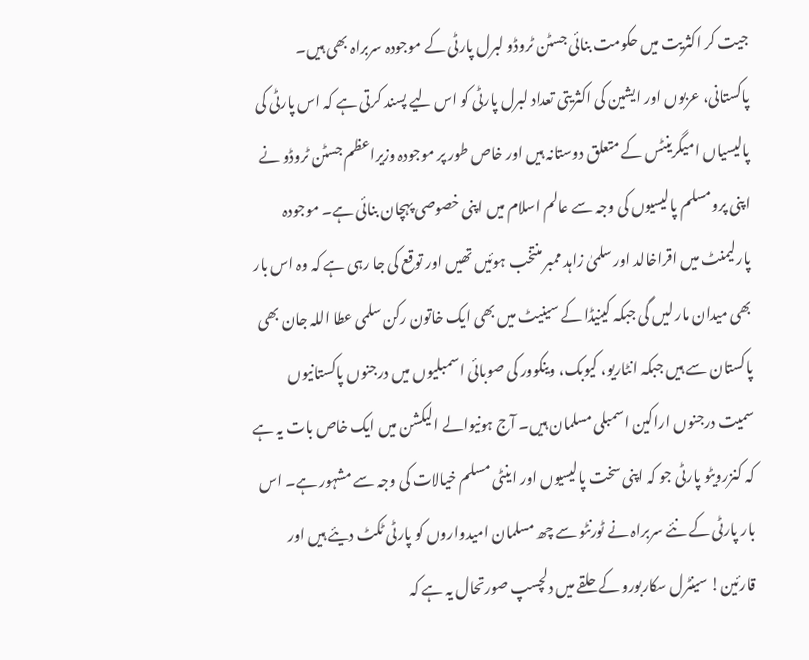جیت کر اکثریت میں حکومت بنائی جسٹن ٹروڈو لبرل پارٹی کے موجودہ سربراہ بھی ہیں۔ پاکستانی، عربوں اور ایشین کی اکثریتی تعداد لبرل پارٹی کو اس لیے پسند کرتی ہے کہ اس پارٹی کی پالیسیاں امیگرینٹس کے متعلق دوستانہ ہیں اور خاص طور پر موجودہ وزیراعظم جسٹن ٹروڈو نے اپنی پرومسلم پالیسیوں کی وجہ سے عالم اسلام میں اپنی خصوصی پہچان بنائی ہے۔ موجودہ پارلیمنٹ میں اقراخالد اور سلمیٰ زاہد ممبر منتخب ہوئیں تھیں اور توقع کی جا رہی ہے کہ وہ اس بار بھی میدان مار لیں گی جبکہ کینیڈا کے سینیٹ میں بھی ایک خاتون رکن سلمی عطا اللہ جان بھی پاکستان سے ہیں جبکہ انٹاریو، کیوبک، وینکوور کی صوبائی اسمبلیوں میں درجنوں پاکستانیوں سمیت درجنوں اراکین اسمبلی مسلمان ہیں۔ آج ہونیوالے الیکشن میں ایک خاص بات یہ ہے کہ کنزرویٹو پارٹی جو کہ اپنی سخت پالیسیوں اور اینٹی مسلم خیالات کی وجہ سے مشہور ہے۔ اس بار پارٹی کے نئے سربراہ نے ٹورنٹو سے چھ مسلمان امیدواروں کو پارٹی ٹکٹ دیئے ہیں اور قارئین! سینٹرل سکاربورو کے حلقے میں دلچسپ صورتحال یہ ہے کہ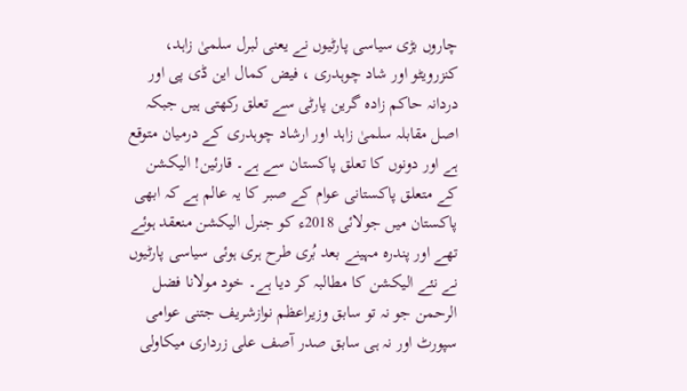چاروں بڑی سیاسی پارٹیوں نے یعنی لبرل سلمیٰ زاہد، کنزرویٹو اور شاد چوہدری ، فیض کمال این ڈی پی اور دردانہ حاکم زادہ گرین پارٹی سے تعلق رکھتی ہیں جبکہ اصل مقابلہ سلمیٰ زاہد اور ارشاد چوہدری کے درمیان متوقع ہے اور دونوں کا تعلق پاکستان سے ہے۔ قارئین! الیکشن کے متعلق پاکستانی عوام کے صبر کا یہ عالم ہے کہ ابھی پاکستان میں جولائی 2018ء کو جنرل الیکشن منعقد ہوئے تھے اور پندرہ مہینے بعد بُری طرح ہری ہوئی سیاسی پارٹیوں نے نئے الیکشن کا مطالبہ کر دیا ہے۔ خود مولانا فضل الرحمن جو نہ تو سابق وزیراعظم نوازشریف جتنی عوامی سپورٹ اور نہ ہی سابق صدر آصف علی زرداری میکاولی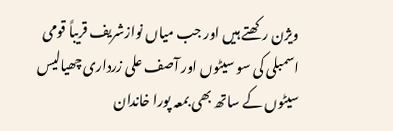ویژن رکھتے ہیں اور جب میاں نوازشریف قریباً قومی اسمبلی کی سو سیٹوں اور آصف علی زرداری چھیالیس سیٹوں کے ساتھ بھی بمعہ پورا خاندان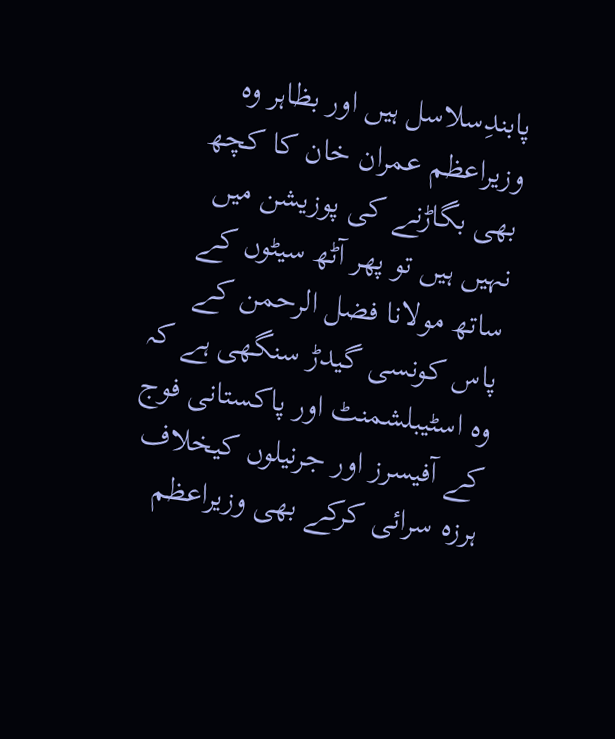پابندِسلاسل ہیں اور بظاہر وہ وزیراعظم عمران خان کا کچھ بھی بگاڑنے کی پوزیشن میں نہیں ہیں تو پھر آٹھ سیٹوں کے ساتھ مولانا فضل الرحمن کے پاس کونسی گیدڑ سنگھی ہے کہ وہ اسٹیبلشمنٹ اور پاکستانی فوج کے آفیسرز اور جرنیلوں کیخلاف ہرزہ سرائی کرکے بھی وزیراعظم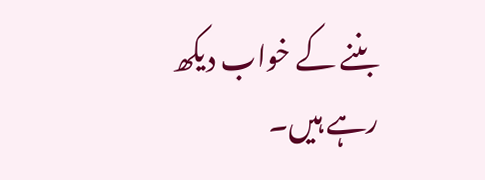بننے کے خواب دیکھ رہے ہیں۔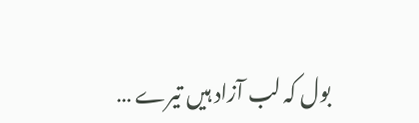بول کہ لب آزاد ہیں تیرے …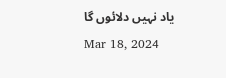یاد نہیں دلائوں گا
Mar 18, 2024